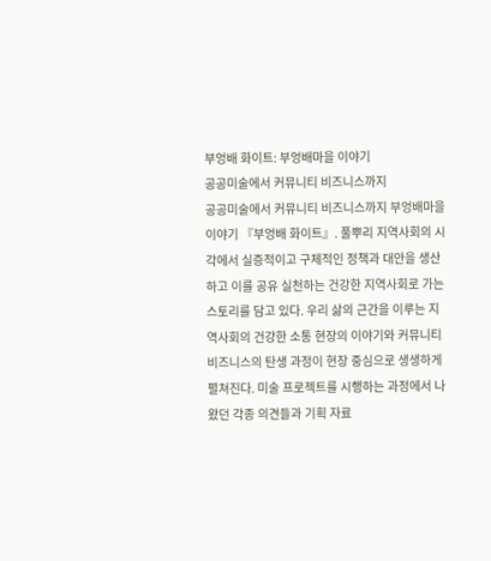부엉배 화이트: 부엉배마을 이야기
공공미술에서 커뮤니티 비즈니스까지
공공미술에서 커뮤니티 비즈니스까지 부엉배마을 이야기 『부엉배 화이트』. 풀뿌리 지역사회의 시각에서 실증적이고 구체적인 정책과 대안을 생산하고 이를 공유 실천하는 건강한 지역사회로 가는 스토리를 담고 있다. 우리 삶의 근간을 이루는 지역사회의 건강한 소통 현장의 이야기와 커뮤니티 비즈니스의 탄생 과정이 현장 중심으로 생생하게 펼쳐진다. 미술 프로젝트를 시행하는 과정에서 나왔던 각종 의견들과 기획 자료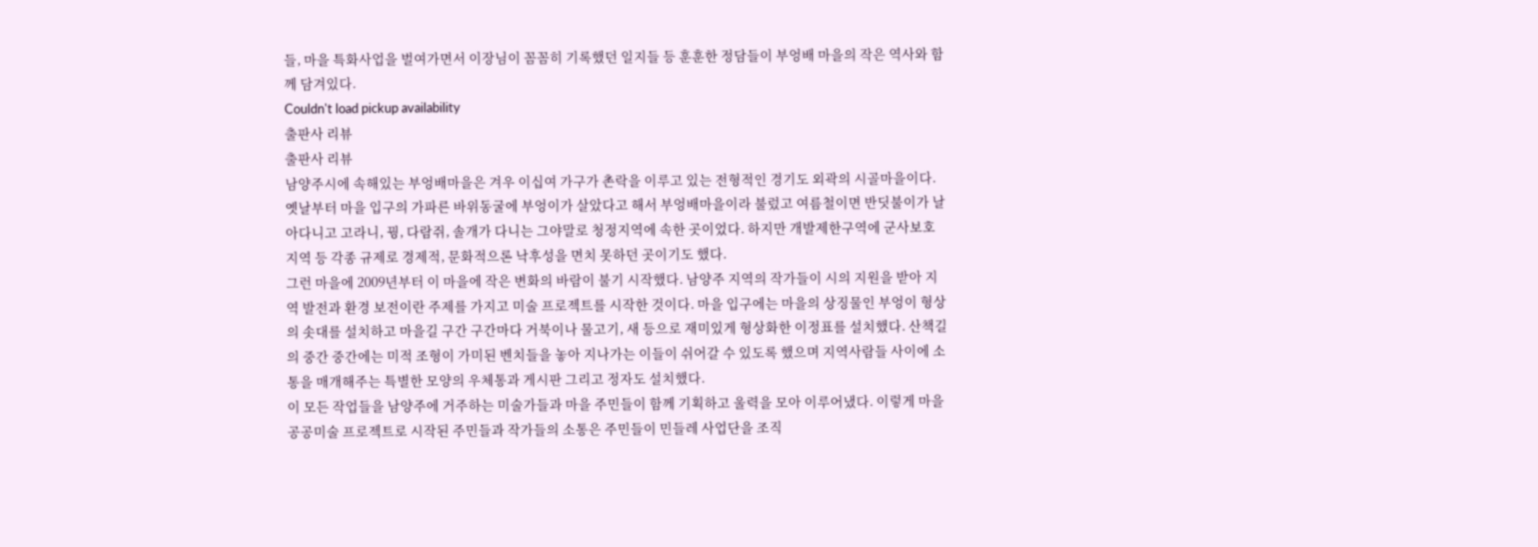들, 마을 특화사업을 벌여가면서 이장님이 꼼꼼히 기록했던 일지들 등 훈훈한 정담들이 부엉배 마을의 작은 역사와 함께 담겨있다.
Couldn't load pickup availability
출판사 리뷰
출판사 리뷰
남양주시에 속해있는 부엉배마을은 겨우 이십여 가구가 촌락을 이루고 있는 전형적인 경기도 외곽의 시골마을이다. 옛날부터 마을 입구의 가파른 바위동굴에 부엉이가 살았다고 해서 부엉배마을이라 불렀고 여름철이면 반딧불이가 날아다니고 고라니, 꿩, 다람쥐, 솔개가 다니는 그야말로 청정지역에 속한 곳이었다. 하지만 개발제한구역에 군사보호지역 등 각종 규제로 경제적, 문화적으론 낙후성을 면치 못하던 곳이기도 했다.
그런 마을에 2009년부터 이 마을에 작은 변화의 바람이 불기 시작했다. 남양주 지역의 작가들이 시의 지원을 받아 지역 발전과 환경 보전이란 주제를 가지고 미술 프로젝트를 시작한 것이다. 마을 입구에는 마을의 상징물인 부엉이 형상의 솟대를 설치하고 마을길 구간 구간마다 거북이나 물고기, 새 등으로 재미있게 형상화한 이정표를 설치했다. 산책길의 중간 중간에는 미적 조형이 가미된 벤치들을 놓아 지나가는 이들이 쉬어갈 수 있도록 했으며 지역사람들 사이에 소통을 매개해주는 특별한 모양의 우체통과 게시판 그리고 정자도 설치했다.
이 모든 작업들을 남양주에 거주하는 미술가들과 마을 주민들이 함께 기획하고 울력을 모아 이루어냈다. 이렇게 마을 공공미술 프로젝트로 시작된 주민들과 작가들의 소통은 주민들이 민들레 사업단을 조직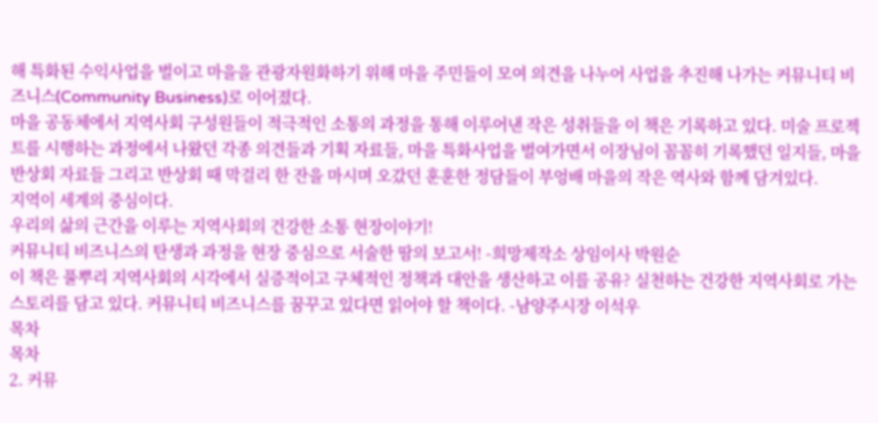해 특화된 수익사업을 벌이고 마을을 관광자원화하기 위해 마을 주민들이 모여 의견을 나누어 사업을 추진해 나가는 커뮤니티 비즈니스(Community Business)로 이어졌다.
마을 공동체에서 지역사회 구성원들이 적극적인 소통의 과정을 통해 이루어낸 작은 성취들을 이 책은 기록하고 있다. 미술 프로젝트를 시행하는 과정에서 나왔던 각종 의견들과 기획 자료들, 마을 특화사업을 벌여가면서 이장님이 꼼꼼히 기록했던 일지들, 마을 반상회 자료들 그리고 반상회 때 막걸리 한 잔을 마시며 오갔던 훈훈한 정담들이 부엉배 마을의 작은 역사와 함께 담겨있다.
지역이 세계의 중심이다.
우리의 삶의 근간을 이루는 지역사회의 건강한 소통 현장이야기!
커뮤니티 비즈니스의 탄생과 과정을 현장 중심으로 서술한 땀의 보고서! -희망제작소 상임이사 박원순
이 책은 풀뿌리 지역사회의 시각에서 실증적이고 구체적인 정책과 대안을 생산하고 이를 공유? 실천하는 건강한 지역사회로 가는 스토리를 담고 있다. 커뮤니티 비즈니스를 꿈꾸고 있다면 읽어야 할 책이다. -남양주시장 이석우
목차
목차
2. 커뮤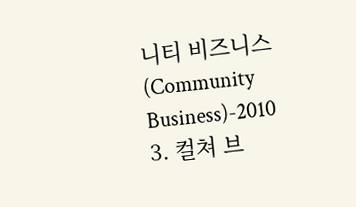니티 비즈니스(Community Business)-2010
3. 컬쳐 브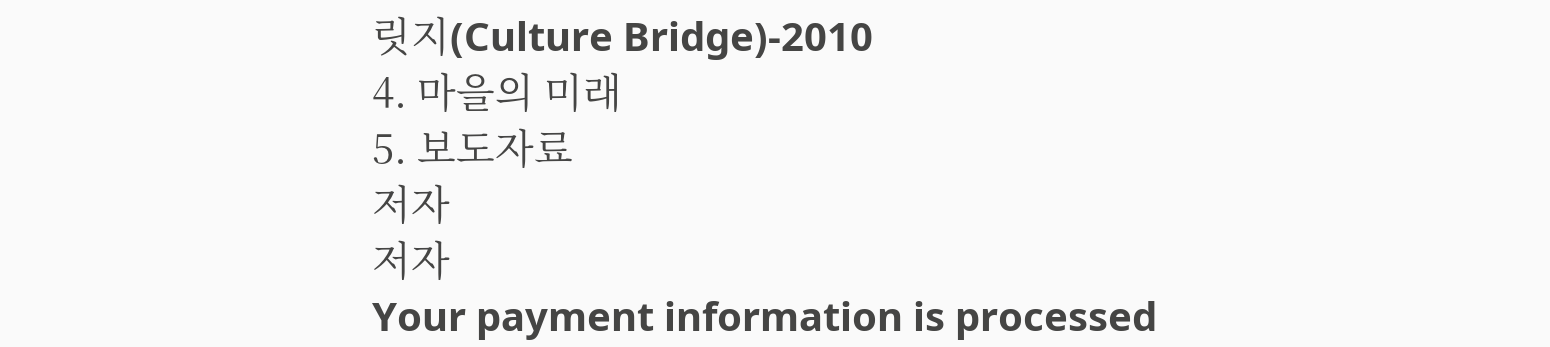릿지(Culture Bridge)-2010
4. 마을의 미래
5. 보도자료
저자
저자
Your payment information is processed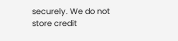securely. We do not store credit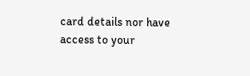card details nor have access to your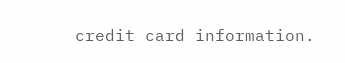credit card information.